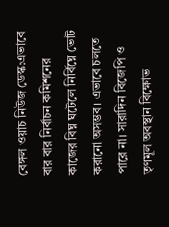বেঙ্গল ওয়াচ নিউজ ডেস্ক:এভাবে বার বার নির্বাচন কমিশনের কাজের বিঘ্ন ঘটেলে নির্বিঘ্নে ভোট করানো অসম্ভব। এভাবে চলতে পারে না। সারাদিন বিজেপি ও তৃণমূল অবস্থান বিক্ষোভ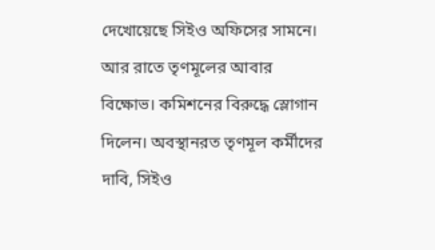দেখোয়েছে সিইও অফিসের সামনে। আর রাতে তৃণমূলের আবার বিক্ষোভ। কমিশনের বিরুদ্ধে স্লোগান দিলেন। অবস্থানরত তৃণমূল কর্মীদের দাবি, সিইও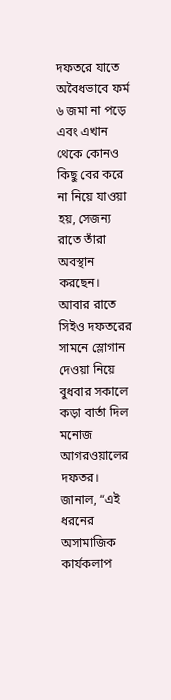দফতরে যাতে অবৈধভাবে ফর্ম ৬ জমা না পড়ে এবং এখান থেকে কোনও কিছু বের করে না নিয়ে যাওয়া হয়, সেজন্য রাতে তাঁরা অবস্থান করছেন। আবার রাতে সিইও দফতরের সামনে স্লোগান দেওয়া নিয়ে বুধবার সকালে কড়া বার্তা দিল মনোজ আগরওয়ালের দফতর। জানাল, “এই ধরনের অসামাজিক কার্যকলাপ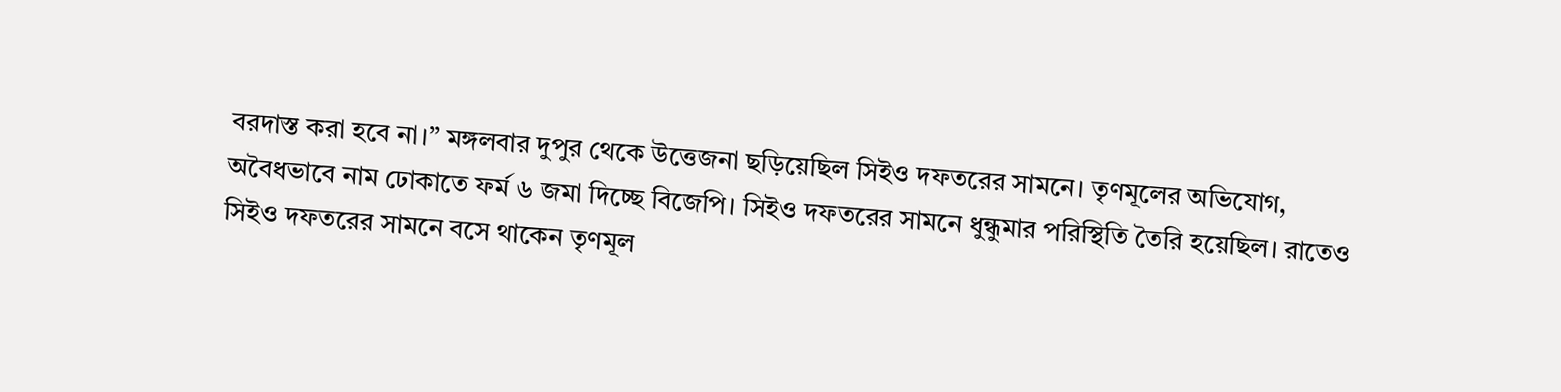বরদাস্ত করা হবে না।” মঙ্গলবার দুপুর থেকে উত্তেজনা ছড়িয়েছিল সিইও দফতরের সামনে। তৃণমূলের অভিযোগ, অবৈধভাবে নাম ঢোকাতে ফর্ম ৬ জমা দিচ্ছে বিজেপি। সিইও দফতরের সামনে ধুন্ধুমার পরিস্থিতি তৈরি হয়েছিল। রাতেও সিইও দফতরের সামনে বসে থাকেন তৃণমূল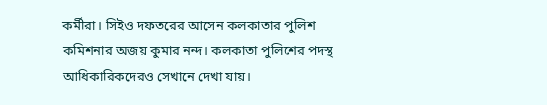কর্মীরা। সিইও দফতরের আসেন কলকাতার পুলিশ কমিশনার অজয় কুমার নন্দ। কলকাতা পুলিশের পদস্থ আধিকারিকদেরও সেখানে দেখা যায়।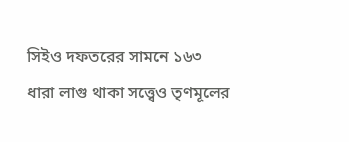সিইও দফতরের সামনে ১৬৩ ধারা লাগু থাকা সত্ত্বেও তৃণমূলের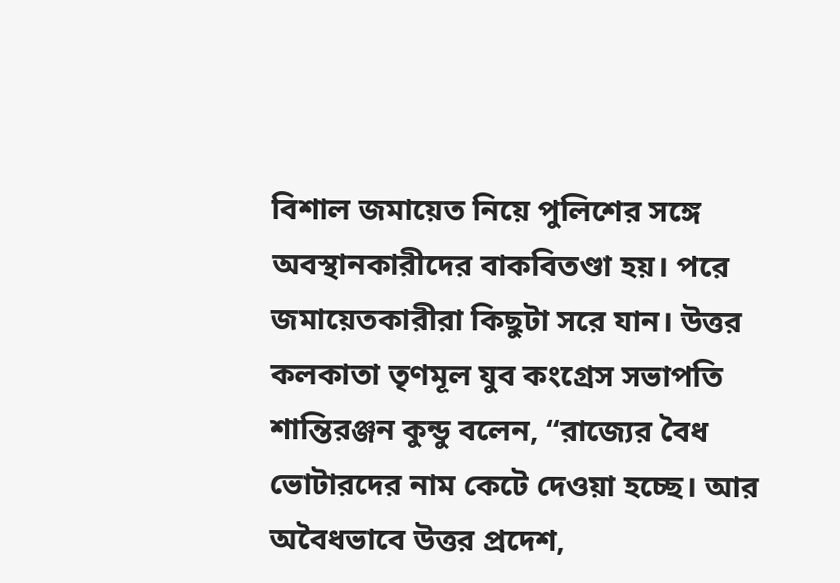বিশাল জমায়েত নিয়ে পুলিশের সঙ্গে অবস্থানকারীদের বাকবিতণ্ডা হয়। পরে জমায়েতকারীরা কিছুটা সরে যান। উত্তর কলকাতা তৃণমূল যুব কংগ্রেস সভাপতি শান্তিরঞ্জন কুন্ডু বলেন, “রাজ্যের বৈধ ভোটারদের নাম কেটে দেওয়া হচ্ছে। আর অবৈধভাবে উত্তর প্রদেশ,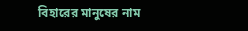বিহারের মানুষের নাম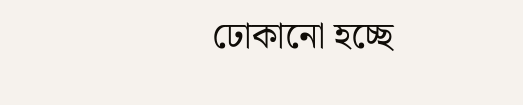ঢোকানো হচ্ছে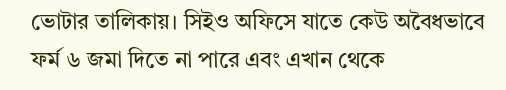ভোটার তালিকায়। সিইও অফিসে যাতে কেউ অবৈধভাবে ফর্ম ৬ জমা দিতে না পারে এবং এখান থেকে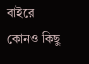বাইরে কোনও কিছু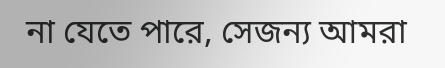না যেতে পারে, সেজন্য আমরা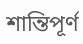শান্তিপূর্ণ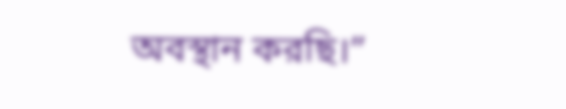অবস্থান করছি।”